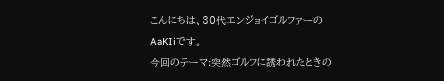こんにちは、30代エンジョイゴルファーのAaKIiです。
今回のテーマ:突然ゴルフに誘われたときの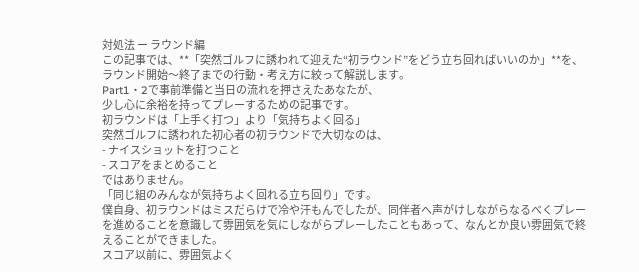対処法 ー ラウンド編
この記事では、**「突然ゴルフに誘われて迎えた“初ラウンド”をどう立ち回ればいいのか」**を、
ラウンド開始〜終了までの行動・考え方に絞って解説します。
Part1・2で事前準備と当日の流れを押さえたあなたが、
少し心に余裕を持ってプレーするための記事です。
初ラウンドは「上手く打つ」より「気持ちよく回る」
突然ゴルフに誘われた初心者の初ラウンドで大切なのは、
- ナイスショットを打つこと
- スコアをまとめること
ではありません。
「同じ組のみんなが気持ちよく回れる立ち回り」です。
僕自身、初ラウンドはミスだらけで冷や汗もんでしたが、同伴者へ声がけしながらなるべくプレーを進めることを意識して雰囲気を気にしながらプレーしたこともあって、なんとか良い雰囲気で終えることができました。
スコア以前に、雰囲気よく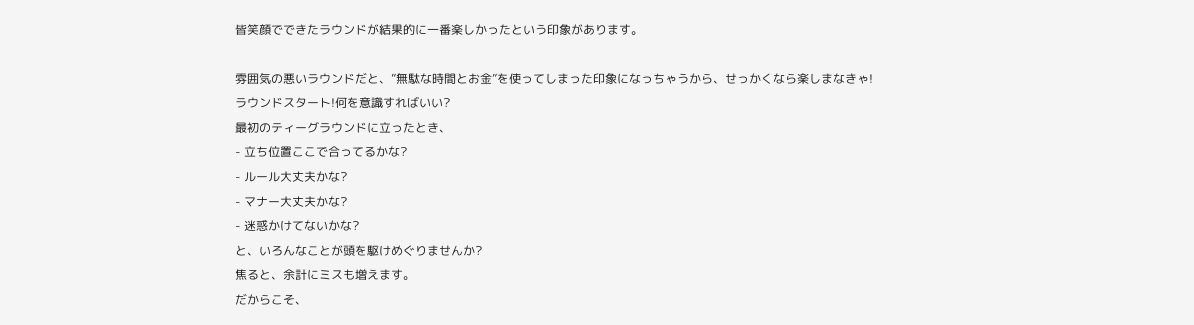皆笑顔でできたラウンドが結果的に一番楽しかったという印象があります。

雰囲気の悪いラウンドだと、”無駄な時間とお金”を使ってしまった印象になっちゃうから、せっかくなら楽しまなきゃ!
ラウンドスタート!何を意識すればいい?
最初のティーグラウンドに立ったとき、
- 立ち位置ここで合ってるかな?
- ルール大丈夫かな?
- マナー大丈夫かな?
- 迷惑かけてないかな?
と、いろんなことが頭を駆けめぐりませんか?
焦ると、余計にミスも増えます。
だからこそ、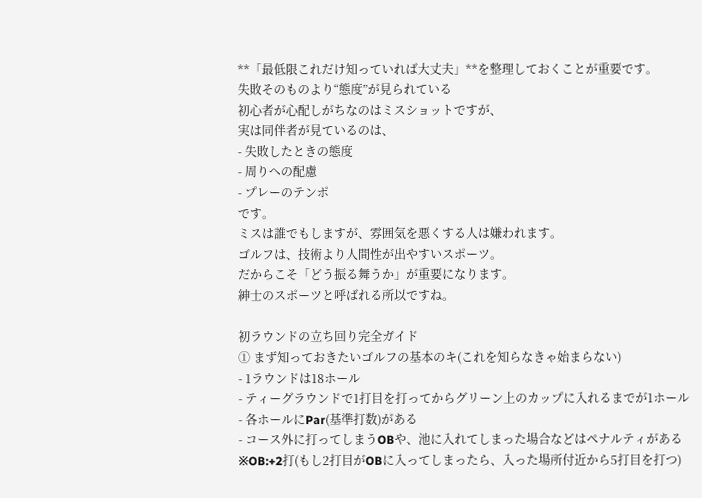**「最低限これだけ知っていれば大丈夫」**を整理しておくことが重要です。
失敗そのものより“態度”が見られている
初心者が心配しがちなのはミスショットですが、
実は同伴者が見ているのは、
- 失敗したときの態度
- 周りへの配慮
- プレーのテンポ
です。
ミスは誰でもしますが、雰囲気を悪くする人は嫌われます。
ゴルフは、技術より人間性が出やすいスポーツ。
だからこそ「どう振る舞うか」が重要になります。
紳士のスポーツと呼ばれる所以ですね。

初ラウンドの立ち回り完全ガイド
① まず知っておきたいゴルフの基本のキ(これを知らなきゃ始まらない)
- 1ラウンドは18ホール
- ティーグラウンドで1打目を打ってからグリーン上のカップに入れるまでが1ホール
- 各ホールにPar(基準打数)がある
- コース外に打ってしまうOBや、池に入れてしまった場合などはペナルティがある
※OB:+2打(もし2打目がOBに入ってしまったら、入った場所付近から5打目を打つ)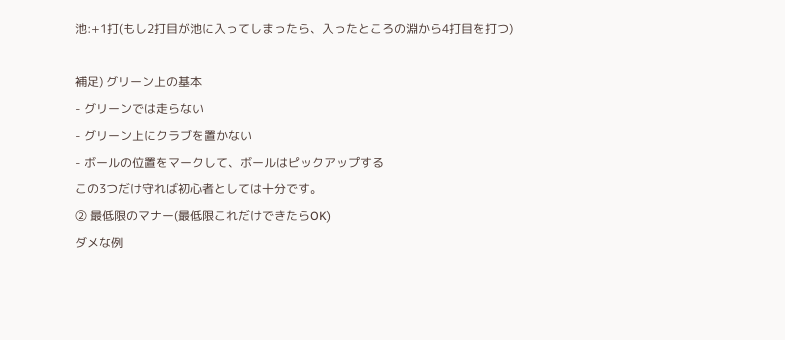池:+1打(もし2打目が池に入ってしまったら、入ったところの淵から4打目を打つ)

補足) グリーン上の基本
- グリーンでは走らない
- グリーン上にクラブを置かない
- ボールの位置をマークして、ボールはピックアップする
この3つだけ守れば初心者としては十分です。
② 最低限のマナー(最低限これだけできたらOK)
ダメな例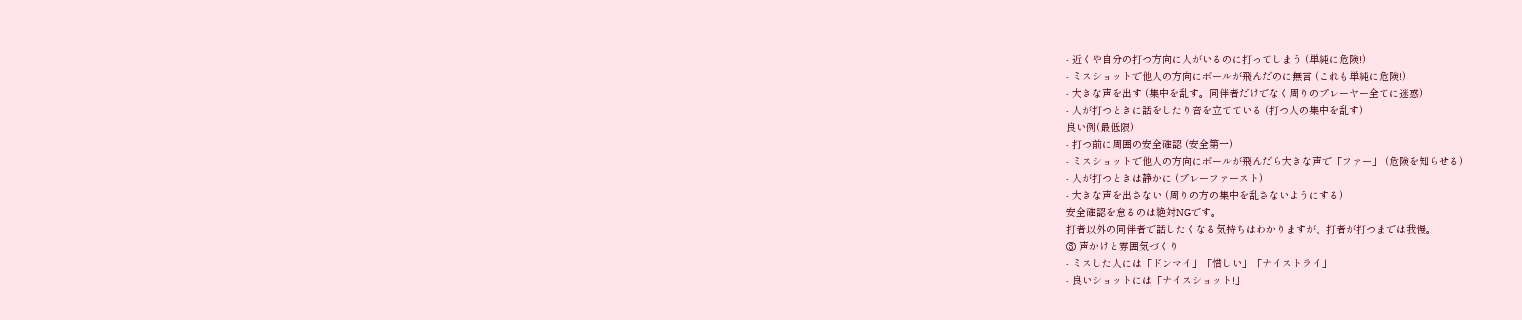- 近くや自分の打つ方向に人がいるのに打ってしまう (単純に危険!)
- ミスショットで他人の方向にボールが飛んだのに無言 (これも単純に危険!)
- 大きな声を出す (集中を乱す。同伴者だけでなく周りのプレーヤー全てに迷惑)
- 人が打つときに話をしたり音を立てている (打つ人の集中を乱す)
良い例(最低限)
- 打つ前に周囲の安全確認 (安全第一)
- ミスショットで他人の方向にボールが飛んだら大きな声で「ファー」 (危険を知らせる)
- 人が打つときは静かに (プレーファースト)
- 大きな声を出さない (周りの方の集中を乱さないようにする)
安全確認を怠るのは絶対NGです。
打者以外の同伴者で話したくなる気持ちはわかりますが、打者が打つまでは我慢。
③ 声かけと雰囲気づくり
- ミスした人には「ドンマイ」「惜しい」「ナイストライ」
- 良いショットには「ナイスショット!」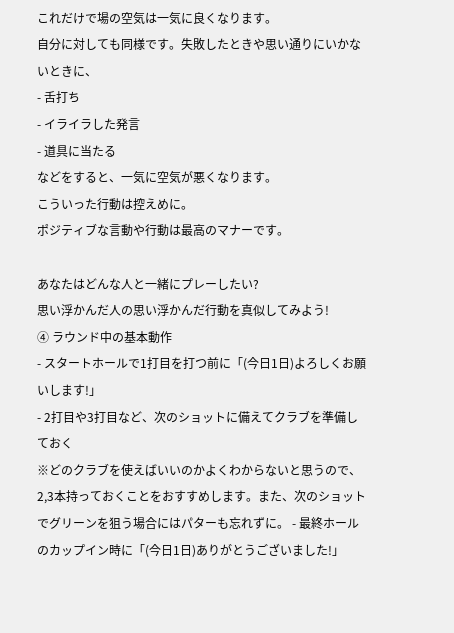これだけで場の空気は一気に良くなります。
自分に対しても同様です。失敗したときや思い通りにいかないときに、
- 舌打ち
- イライラした発言
- 道具に当たる
などをすると、一気に空気が悪くなります。
こういった行動は控えめに。
ポジティブな言動や行動は最高のマナーです。

あなたはどんな人と一緒にプレーしたい?
思い浮かんだ人の思い浮かんだ行動を真似してみよう!
④ ラウンド中の基本動作
- スタートホールで1打目を打つ前に「(今日1日)よろしくお願いします!」
- 2打目や3打目など、次のショットに備えてクラブを準備しておく
※どのクラブを使えばいいのかよくわからないと思うので、2,3本持っておくことをおすすめします。また、次のショットでグリーンを狙う場合にはパターも忘れずに。 - 最終ホールのカップイン時に「(今日1日)ありがとうございました!」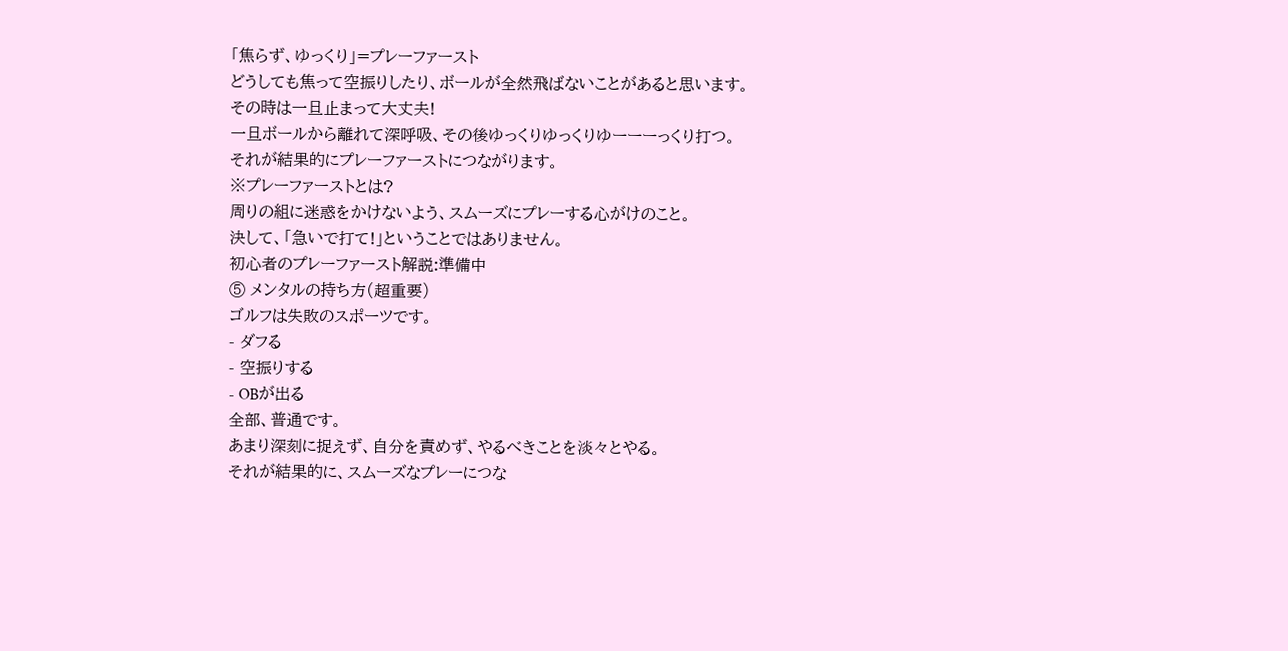「焦らず、ゆっくり」=プレーファースト
どうしても焦って空振りしたり、ボールが全然飛ばないことがあると思います。
その時は一旦止まって大丈夫!
一旦ボールから離れて深呼吸、その後ゆっくりゆっくりゆーーーっくり打つ。
それが結果的にプレーファーストにつながります。
※プレーファーストとは?
周りの組に迷惑をかけないよう、スムーズにプレーする心がけのこと。
決して、「急いで打て!」ということではありません。
初心者のプレーファースト解説:準備中
⑤ メンタルの持ち方(超重要)
ゴルフは失敗のスポーツです。
- ダフる
- 空振りする
- OBが出る
全部、普通です。
あまり深刻に捉えず、自分を責めず、やるべきことを淡々とやる。
それが結果的に、スムーズなプレーにつな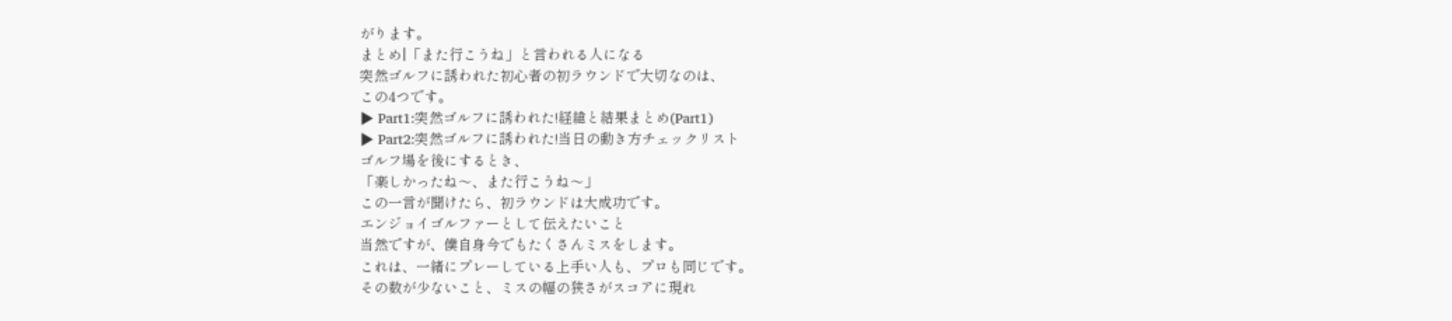がります。
まとめ|「また行こうね」と言われる人になる
突然ゴルフに誘われた初心者の初ラウンドで大切なのは、
この4つです。
▶ Part1:突然ゴルフに誘われた!経緯と結果まとめ(Part1)
▶ Part2:突然ゴルフに誘われた!当日の動き方チェックリスト
ゴルフ場を後にするとき、
「楽しかったね〜、また行こうね〜」
この一言が聞けたら、初ラウンドは大成功です。
エンジョイゴルファーとして伝えたいこと
当然ですが、僕自身今でもたくさんミスをします。
これは、一緒にプレーしている上手い人も、プロも同じです。
その数が少ないこと、ミスの幅の狭さがスコアに現れ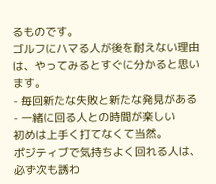るものです。
ゴルフにハマる人が後を耐えない理由は、やってみるとすぐに分かると思います。
- 毎回新たな失敗と新たな発見がある
- 一緒に回る人との時間が楽しい
初めは上手く打てなくて当然。
ポジティブで気持ちよく回れる人は、必ず次も誘わ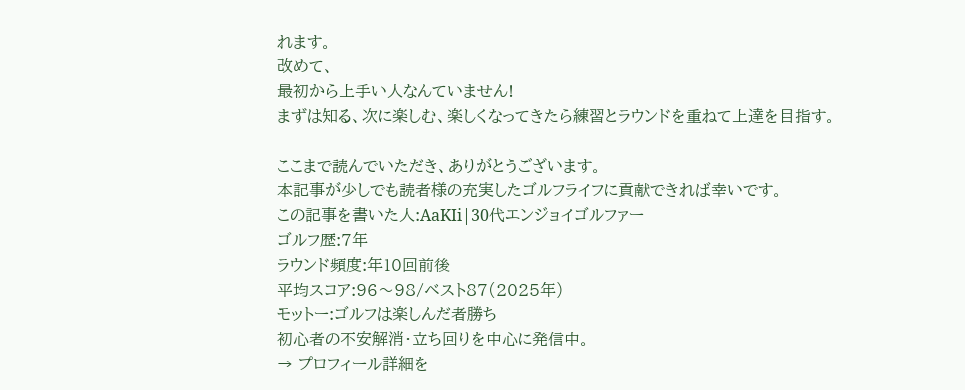れます。
改めて、
最初から上手い人なんていません!
まずは知る、次に楽しむ、楽しくなってきたら練習とラウンドを重ねて上達を目指す。

ここまで読んでいただき、ありがとうございます。
本記事が少しでも読者様の充実したゴルフライフに貢献できれば幸いです。
この記事を書いた人:AaKIi|30代エンジョイゴルファー
ゴルフ歴:7年
ラウンド頻度:年10回前後
平均スコア:96〜98/ベスト87(2025年)
モットー:ゴルフは楽しんだ者勝ち
初心者の不安解消・立ち回りを中心に発信中。
→ プロフィール詳細を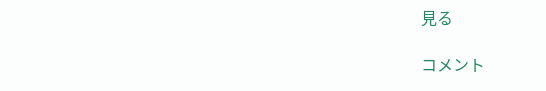見る

コメント